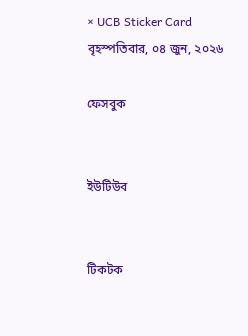× UCB Sticker Card
বৃহস্পতিবার, ০৪ জুন, ২০২৬

ফেসবুক


ইউটিউব


টিকটক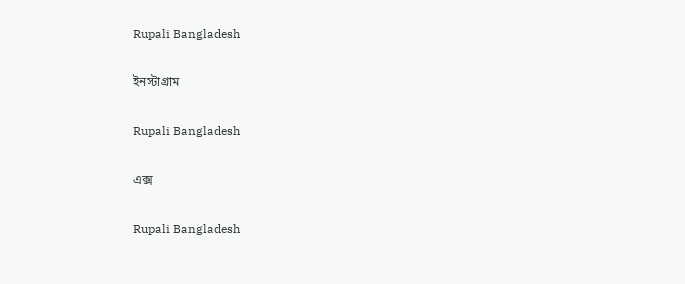Rupali Bangladesh

ইনস্টাগ্রাম

Rupali Bangladesh

এক্স

Rupali Bangladesh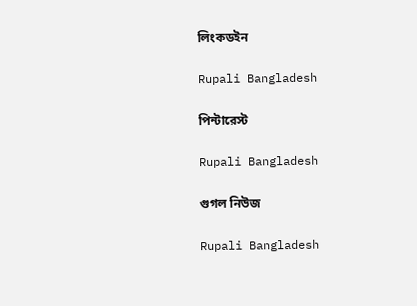লিংকডইন

Rupali Bangladesh

পিন্টারেস্ট

Rupali Bangladesh

গুগল নিউজ

Rupali Bangladesh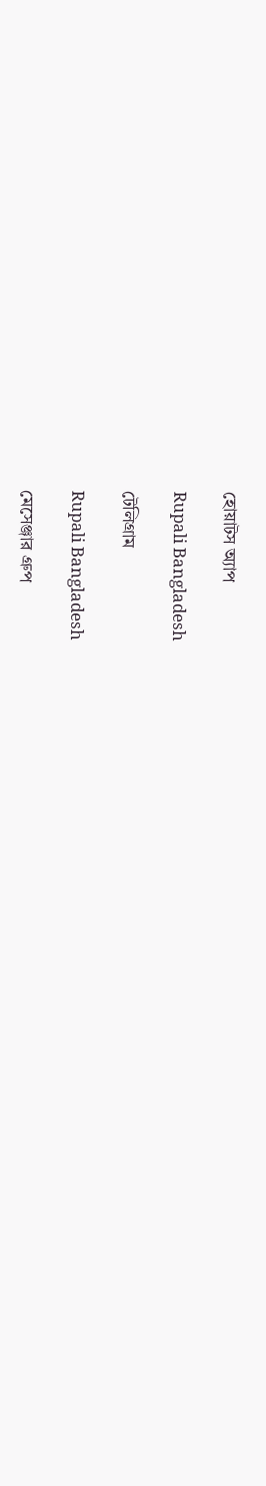হোয়াটস অ্যাপ

Rupali Bangladesh

টেলিগ্রাম

Rupali Bangladesh

মেসেঞ্জার গ্রুপ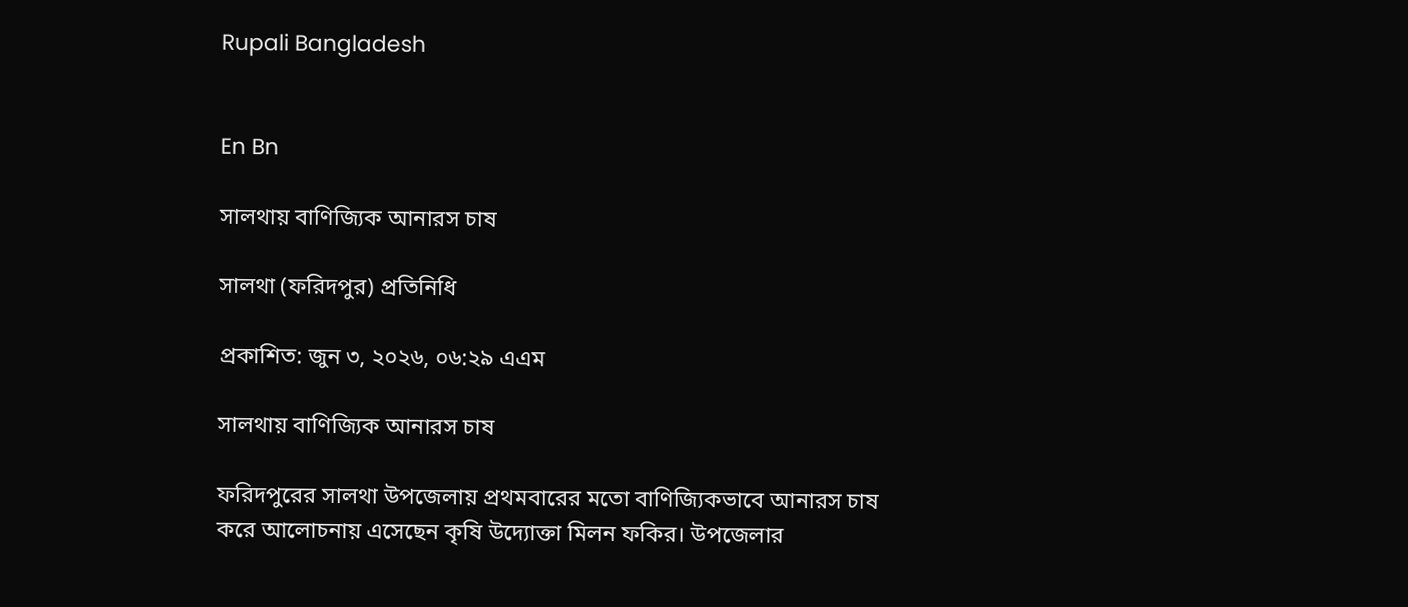Rupali Bangladesh


En Bn

সালথায় বাণিজ্যিক আনারস চাষ

সালথা (ফরিদপুর) প্রতিনিধি

প্রকাশিত: জুন ৩, ২০২৬, ০৬:২৯ এএম

সালথায় বাণিজ্যিক আনারস চাষ

ফরিদপুরের সালথা উপজেলায় প্রথমবারের মতো বাণিজ্যিকভাবে আনারস চাষ করে আলোচনায় এসেছেন কৃষি উদ্যোক্তা মিলন ফকির। উপজেলার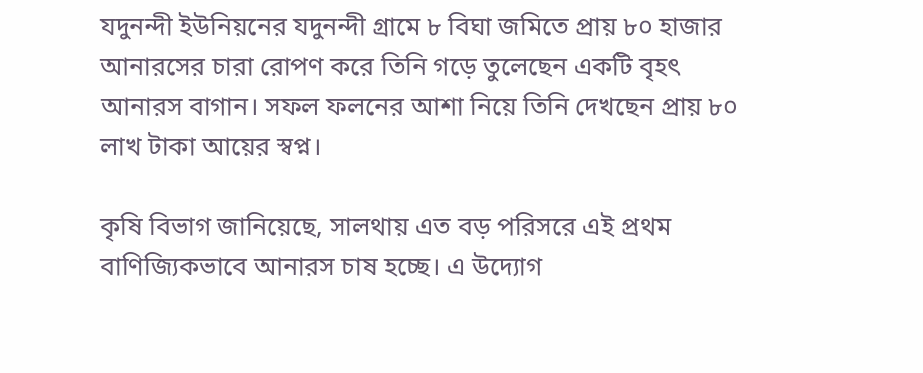যদুনন্দী ইউনিয়নের যদুনন্দী গ্রামে ৮ বিঘা জমিতে প্রায় ৮০ হাজার আনারসের চারা রোপণ করে তিনি গড়ে তুলেছেন একটি বৃহৎ আনারস বাগান। সফল ফলনের আশা নিয়ে তিনি দেখছেন প্রায় ৮০ লাখ টাকা আয়ের স্বপ্ন।

কৃষি বিভাগ জানিয়েছে, সালথায় এত বড় পরিসরে এই প্রথম বাণিজ্যিকভাবে আনারস চাষ হচ্ছে। এ উদ্যোগ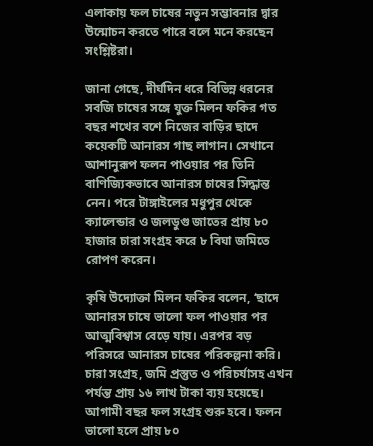এলাকায় ফল চাষের নতুন সম্ভাবনার দ্বার উন্মোচন করতে পারে বলে মনে করছেন সংশ্লিষ্টরা।

জানা গেছে, দীর্ঘদিন ধরে বিভিন্ন ধরনের সবজি চাষের সঙ্গে যুক্ত মিলন ফকির গত বছর শখের বশে নিজের বাড়ির ছাদে কয়েকটি আনারস গাছ লাগান। সেখানে আশানুরূপ ফলন পাওয়ার পর তিনি বাণিজ্যিকভাবে আনারস চাষের সিদ্ধান্ত নেন। পরে টাঙ্গাইলের মধুপুর থেকে ক্যালেন্ডার ও জলডুগু জাতের প্রায় ৮০ হাজার চারা সংগ্রহ করে ৮ বিঘা জমিতে রোপণ করেন।

কৃষি উদ্যোক্তা মিলন ফকির বলেন, ‘ছাদে আনারস চাষে ভালো ফল পাওয়ার পর আত্মবিশ্বাস বেড়ে যায়। এরপর বড় পরিসরে আনারস চাষের পরিকল্পনা করি। চারা সংগ্রহ, জমি প্রস্তুত ও পরিচর্যাসহ এখন পর্যন্ত প্রায় ১৬ লাখ টাকা ব্যয় হয়েছে। আগামী বছর ফল সংগ্রহ শুরু হবে। ফলন ভালো হলে প্রায় ৮০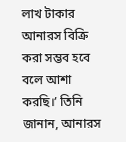লাখ টাকার আনারস বিক্রি করা সম্ভব হবে বলে আশা করছি।’ তিনি জানান, আনারস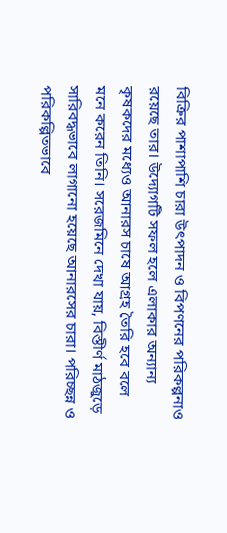বিক্রির পাশাপাশি চারা উৎপাদন ও বিপণনের পরিকল্পনাও রয়েছে তার। উদ্যোগটি সফল হলে এলাকার অন্যান্য কৃষকদের মধ্যেও আনারস চাষে আগ্রহ তৈরি হবে বলে মনে করেন তিনি। সরেজমিনে দেখা যায়, বিস্তীর্ণ মাঠজুড়ে সারিবদ্ধভাবে লাগানো হয়েছে আনারসের চারা। পরিচ্ছন্ন ও পরিকল্পিতভাবে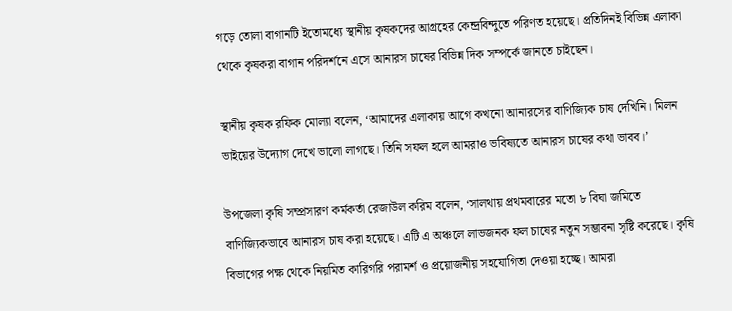গড়ে তোলা বাগানটি ইতোমধ্যে স্থানীয় কৃষকদের আগ্রহের কেন্দ্রবিন্দুতে পরিণত হয়েছে। প্রতিদিনই বিভিন্ন এলাকা থেকে কৃষকরা বাগান পরিদর্শনে এসে আনারস চাষের বিভিন্ন দিক সম্পর্কে জানতে চাইছেন।

স্থানীয় কৃষক রফিক মোল্যা বলেন, ‘আমাদের এলাকায় আগে কখনো আনারসের বাণিজ্যিক চাষ দেখিনি। মিলন ভাইয়ের উদ্যোগ দেখে ভালো লাগছে। তিনি সফল হলে আমরাও ভবিষ্যতে আনারস চাষের কথা ভাবব।’

উপজেলা কৃষি সম্প্রসারণ কর্মকর্তা রেজাউল করিম বলেন, ‘সালথায় প্রথমবারের মতো ৮ বিঘা জমিতে বাণিজ্যিকভাবে আনারস চাষ করা হয়েছে। এটি এ অঞ্চলে লাভজনক ফল চাষের নতুন সম্ভাবনা সৃষ্টি করেছে। কৃষি বিভাগের পক্ষ থেকে নিয়মিত কারিগরি পরামর্শ ও প্রয়োজনীয় সহযোগিতা দেওয়া হচ্ছে। আমরা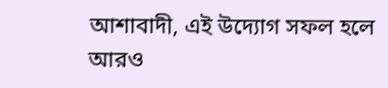আশাবাদী, এই উদ্যোগ সফল হলে আরও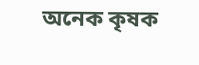অনেক কৃষক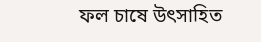ফল চাষে উৎসাহিত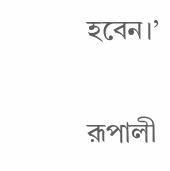হবেন।’

রূপালী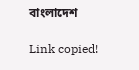বাংলাদেশ

Link copied!